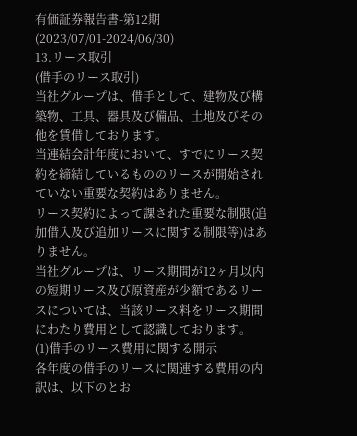有価証券報告書-第12期(2023/07/01-2024/06/30)
13.リース取引
(借手のリース取引)
当社グループは、借手として、建物及び構築物、工具、器具及び備品、土地及びその他を賃借しております。
当連結会計年度において、すでにリース契約を締結しているもののリースが開始されていない重要な契約はありません。
リース契約によって課された重要な制限(追加借入及び追加リースに関する制限等)はありません。
当社グループは、リース期間が12ヶ月以内の短期リース及び原資産が少額であるリースについては、当該リース料をリース期間にわたり費用として認識しております。
(1)借手のリース費用に関する開示
各年度の借手のリースに関連する費用の内訳は、以下のとお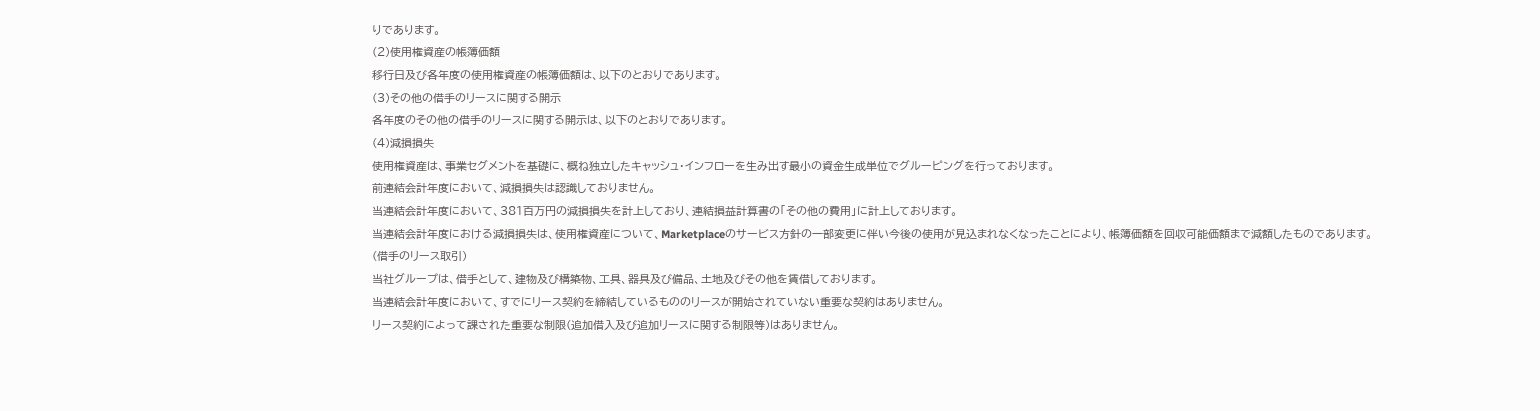りであります。
(2)使用権資産の帳簿価額
移行日及び各年度の使用権資産の帳簿価額は、以下のとおりであります。
(3)その他の借手のリースに関する開示
各年度のその他の借手のリースに関する開示は、以下のとおりであります。
(4)減損損失
使用権資産は、事業セグメントを基礎に、概ね独立したキャッシュ・インフローを生み出す最小の資金生成単位でグルーピングを行っております。
前連結会計年度において、減損損失は認識しておりません。
当連結会計年度において、381百万円の減損損失を計上しており、連結損益計算書の「その他の費用」に計上しております。
当連結会計年度における減損損失は、使用権資産について、Marketplaceのサービス方針の一部変更に伴い今後の使用が見込まれなくなったことにより、帳簿価額を回収可能価額まで減額したものであります。
(借手のリース取引)
当社グループは、借手として、建物及び構築物、工具、器具及び備品、土地及びその他を賃借しております。
当連結会計年度において、すでにリース契約を締結しているもののリースが開始されていない重要な契約はありません。
リース契約によって課された重要な制限(追加借入及び追加リースに関する制限等)はありません。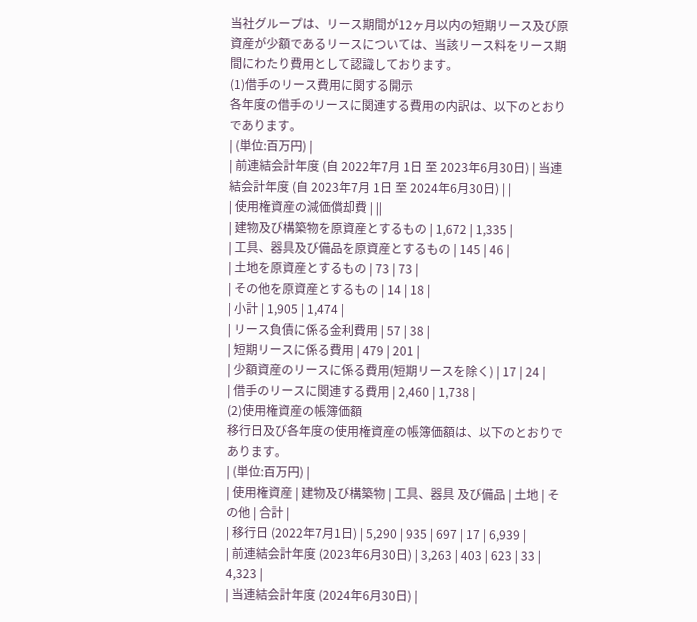当社グループは、リース期間が12ヶ月以内の短期リース及び原資産が少額であるリースについては、当該リース料をリース期間にわたり費用として認識しております。
(1)借手のリース費用に関する開示
各年度の借手のリースに関連する費用の内訳は、以下のとおりであります。
| (単位:百万円) |
| 前連結会計年度 (自 2022年7月 1日 至 2023年6月30日) | 当連結会計年度 (自 2023年7月 1日 至 2024年6月30日) | |
| 使用権資産の減価償却費 | ||
| 建物及び構築物を原資産とするもの | 1,672 | 1,335 |
| 工具、器具及び備品を原資産とするもの | 145 | 46 |
| 土地を原資産とするもの | 73 | 73 |
| その他を原資産とするもの | 14 | 18 |
| 小計 | 1,905 | 1,474 |
| リース負債に係る金利費用 | 57 | 38 |
| 短期リースに係る費用 | 479 | 201 |
| 少額資産のリースに係る費用(短期リースを除く) | 17 | 24 |
| 借手のリースに関連する費用 | 2,460 | 1,738 |
(2)使用権資産の帳簿価額
移行日及び各年度の使用権資産の帳簿価額は、以下のとおりであります。
| (単位:百万円) |
| 使用権資産 | 建物及び構築物 | 工具、器具 及び備品 | 土地 | その他 | 合計 |
| 移行日 (2022年7月1日) | 5,290 | 935 | 697 | 17 | 6,939 |
| 前連結会計年度 (2023年6月30日) | 3,263 | 403 | 623 | 33 | 4,323 |
| 当連結会計年度 (2024年6月30日) |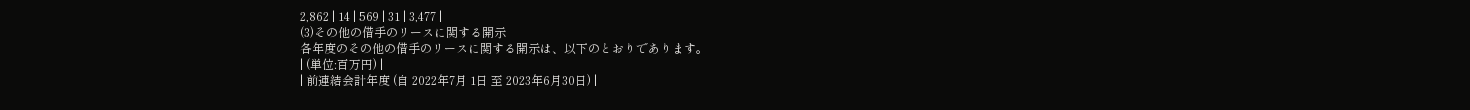2,862 | 14 | 569 | 31 | 3,477 |
(3)その他の借手のリースに関する開示
各年度のその他の借手のリースに関する開示は、以下のとおりであります。
| (単位:百万円) |
| 前連結会計年度 (自 2022年7月 1日 至 2023年6月30日) |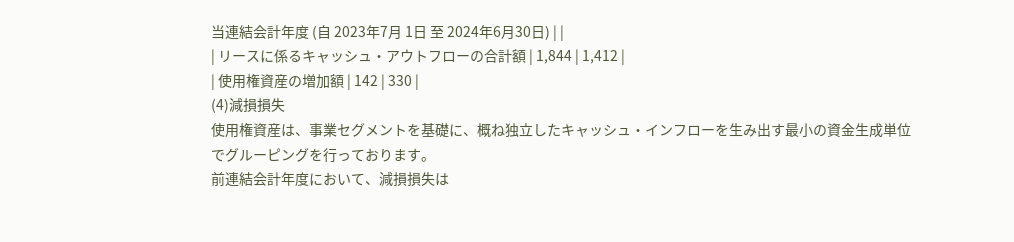当連結会計年度 (自 2023年7月 1日 至 2024年6月30日) | |
| リースに係るキャッシュ・アウトフローの合計額 | 1,844 | 1,412 |
| 使用権資産の増加額 | 142 | 330 |
(4)減損損失
使用権資産は、事業セグメントを基礎に、概ね独立したキャッシュ・インフローを生み出す最小の資金生成単位でグルーピングを行っております。
前連結会計年度において、減損損失は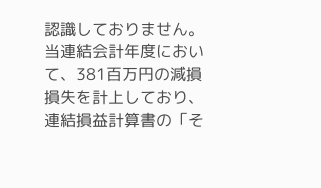認識しておりません。
当連結会計年度において、381百万円の減損損失を計上しており、連結損益計算書の「そ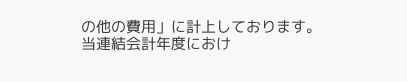の他の費用」に計上しております。
当連結会計年度におけ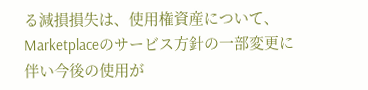る減損損失は、使用権資産について、Marketplaceのサービス方針の一部変更に伴い今後の使用が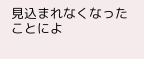見込まれなくなったことによ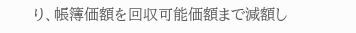り、帳簿価額を回収可能価額まで減額し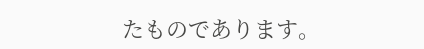たものであります。